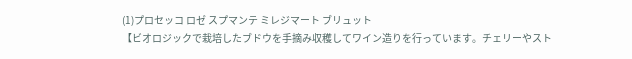(1)プロセッコ ロゼ スプマンテ ミレジマート ブリュット
【ビオロジックで栽培したブドウを手摘み収穫してワイン造りを行っています。チェリーやスト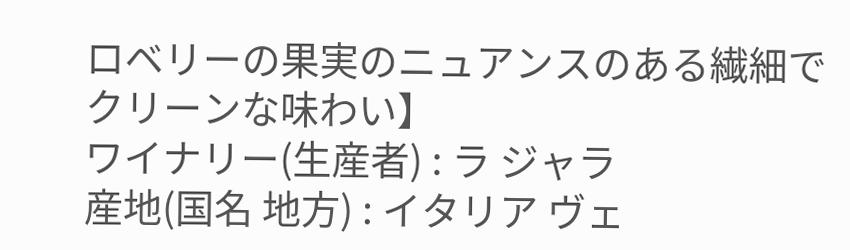ロベリーの果実のニュアンスのある繊細でクリーンな味わい】
ワイナリー(生産者) : ラ ジャラ
産地(国名 地方) : イタリア ヴェ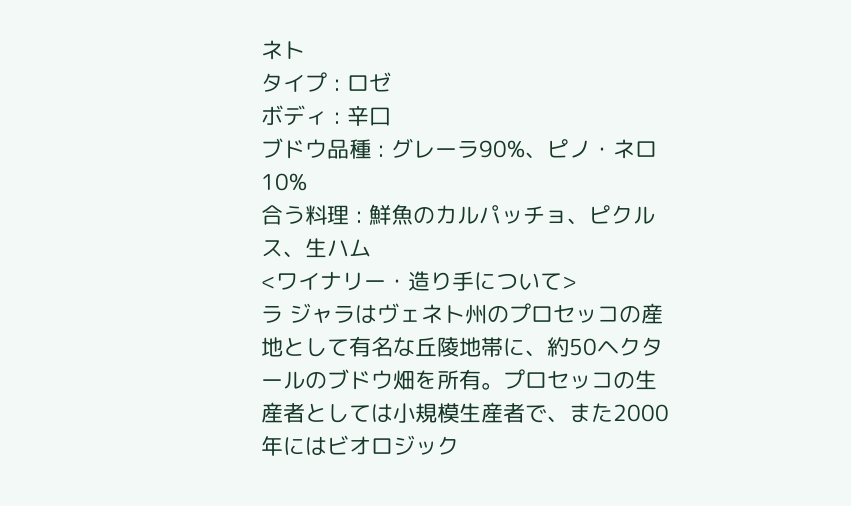ネト
タイプ : ロゼ
ボディ : 辛口
ブドウ品種 : グレーラ90%、ピノ・ネロ10%
合う料理 : 鮮魚のカルパッチョ、ピクルス、生ハム
<ワイナリー・造り手について>
ラ ジャラはヴェネト州のプロセッコの産地として有名な丘陵地帯に、約50ヘクタールのブドウ畑を所有。プロセッコの生産者としては小規模生産者で、また2000年にはビオロジック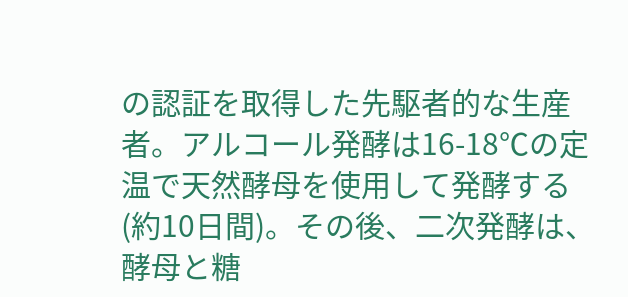の認証を取得した先駆者的な生産者。アルコール発酵は16-18℃の定温で天然酵母を使用して発酵する(約10日間)。その後、二次発酵は、酵母と糖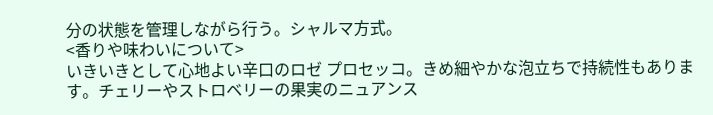分の状態を管理しながら行う。シャルマ方式。
<香りや味わいについて>
いきいきとして心地よい辛口のロゼ プロセッコ。きめ細やかな泡立ちで持続性もあります。チェリーやストロベリーの果実のニュアンス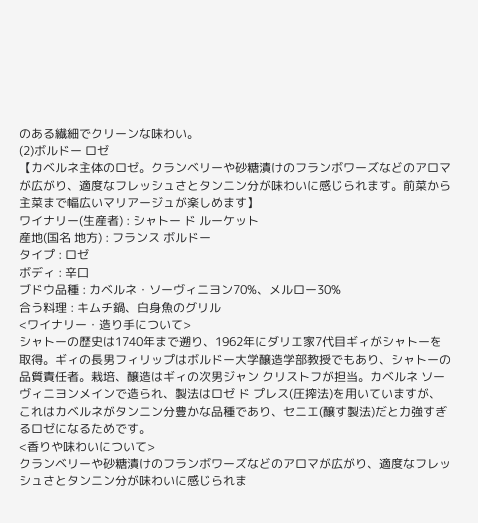のある繊細でクリーンな味わい。
(2)ボルドー ロゼ
【カベルネ主体のロゼ。クランベリーや砂糖漬けのフランボワーズなどのアロマが広がり、適度なフレッシュさとタンニン分が味わいに感じられます。前菜から主菜まで幅広いマリアージュが楽しめます】
ワイナリー(生産者) : シャトー ド ルーケット
産地(国名 地方) : フランス ボルドー
タイプ : ロゼ
ボディ : 辛口
ブドウ品種 : カベルネ・ソーヴィニヨン70%、メルロー30%
合う料理 : キムチ鍋、白身魚のグリル
<ワイナリー・造り手について>
シャトーの歴史は1740年まで遡り、1962年にダリエ家7代目ギィがシャトーを取得。ギィの長男フィリップはボルドー大学醸造学部教授でもあり、シャトーの品質責任者。栽培、醸造はギィの次男ジャン クリストフが担当。カベルネ ソーヴィニヨンメインで造られ、製法はロゼ ド プレス(圧搾法)を用いていますが、これはカベルネがタンニン分豊かな品種であり、セニエ(醸す製法)だと力強すぎるロゼになるためです。
<香りや味わいについて>
クランベリーや砂糖漬けのフランボワーズなどのアロマが広がり、適度なフレッシュさとタンニン分が味わいに感じられま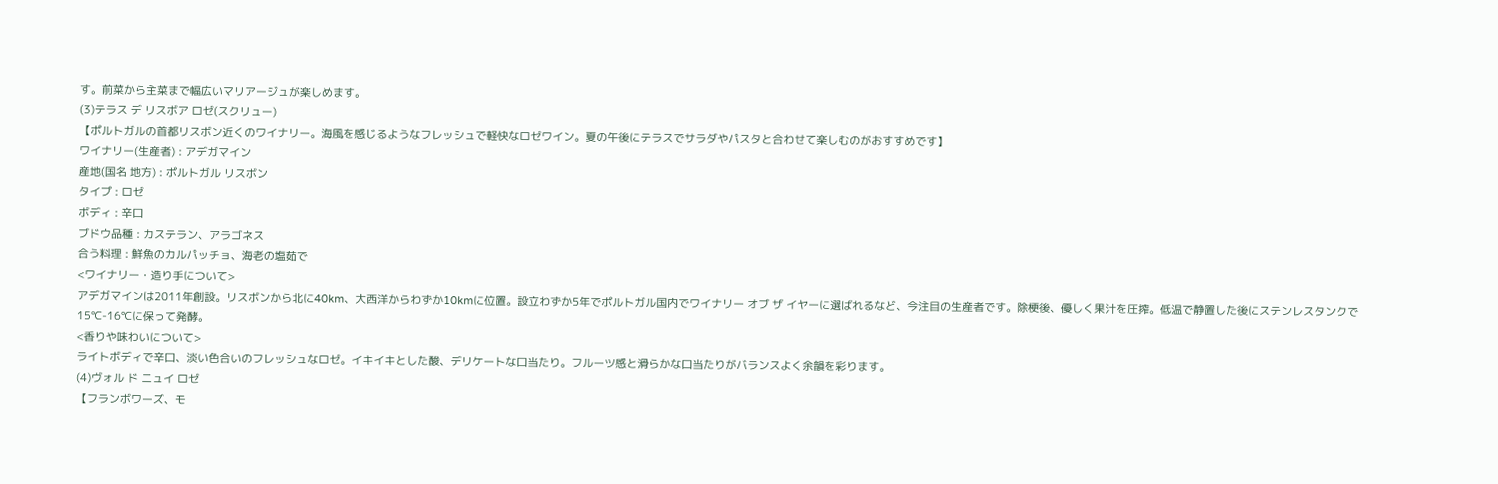す。前菜から主菜まで幅広いマリアージュが楽しめます。
(3)テラス デ リスボア ロゼ(スクリュー)
【ポルトガルの首都リスボン近くのワイナリー。海風を感じるようなフレッシュで軽快なロゼワイン。夏の午後にテラスでサラダやパスタと合わせて楽しむのがおすすめです】
ワイナリー(生産者) : アデガマイン
産地(国名 地方) : ポルトガル リスボン
タイプ : ロゼ
ボディ : 辛口
ブドウ品種 : カステラン、アラゴネス
合う料理 : 鮮魚のカルパッチョ、海老の塩茹で
<ワイナリー・造り手について>
アデガマインは2011年創設。リスボンから北に40km、大西洋からわずか10kmに位置。設立わずか5年でポルトガル国内でワイナリー オブ ザ イヤーに選ばれるなど、今注目の生産者です。除梗後、優しく果汁を圧搾。低温で静置した後にステンレスタンクで15℃-16℃に保って発酵。
<香りや味わいについて>
ライトボディで辛口、淡い色合いのフレッシュなロゼ。イキイキとした酸、デリケートな口当たり。フルーツ感と滑らかな口当たりがバランスよく余韻を彩ります。
(4)ヴォル ド ニュイ ロゼ
【フランボワーズ、モ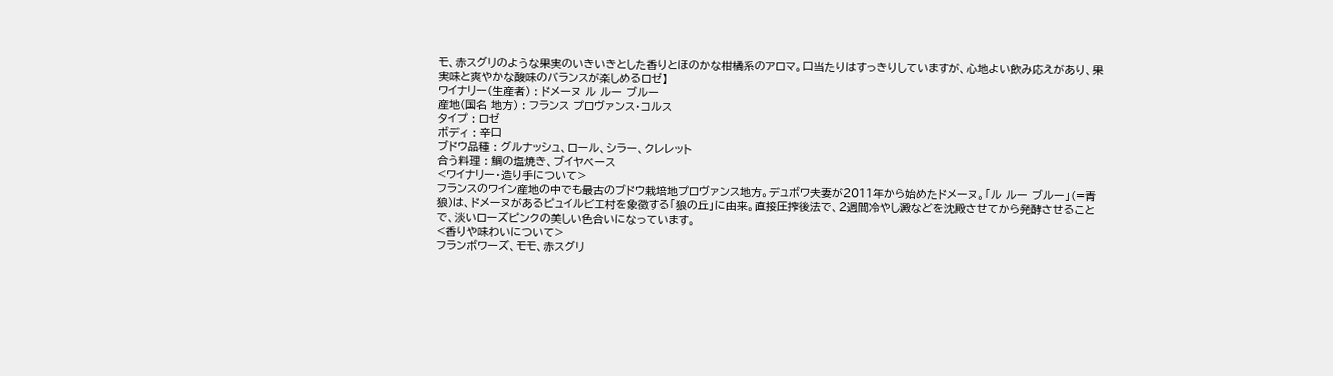モ、赤スグリのような果実のいきいきとした香りとほのかな柑橘系のアロマ。口当たりはすっきりしていますが、心地よい飲み応えがあり、果実味と爽やかな酸味のバランスが楽しめるロゼ】
ワイナリー(生産者) : ドメーヌ ル ルー ブルー
産地(国名 地方) : フランス プロヴァンス・コルス
タイプ : ロゼ
ボディ : 辛口
ブドウ品種 : グルナッシュ、ロール、シラー、クレレット
合う料理 : 鯛の塩焼き、ブイヤベース
<ワイナリー・造り手について>
フランスのワイン産地の中でも最古のブドウ栽培地プロヴァンス地方。デュボワ夫妻が2011年から始めたドメーヌ。「ル ルー ブルー」(=青狼)は、ドメーヌがあるピュイルビエ村を象徴する「狼の丘」に由来。直接圧搾後法で、2週間冷やし澱などを沈殿させてから発酵させることで、淡いローズピンクの美しい色合いになっています。
<香りや味わいについて>
フランボワーズ、モモ、赤スグリ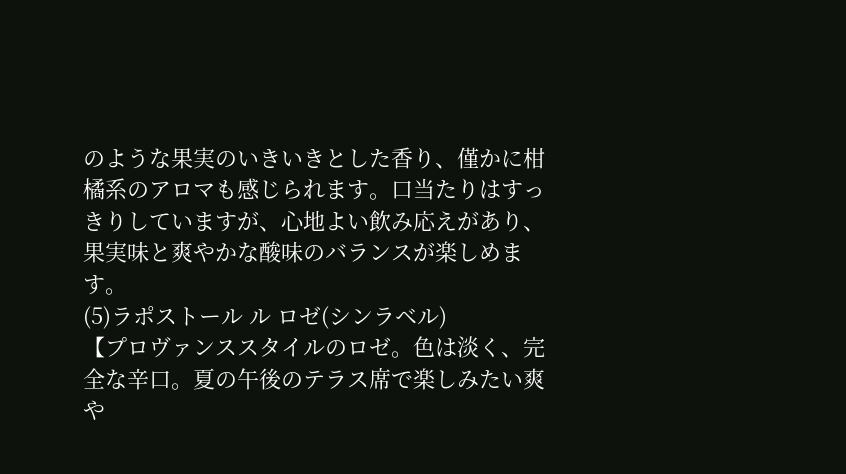のような果実のいきいきとした香り、僅かに柑橘系のアロマも感じられます。口当たりはすっきりしていますが、心地よい飲み応えがあり、果実味と爽やかな酸味のバランスが楽しめます。
(5)ラポストール ル ロゼ(シンラベル)
【プロヴァンススタイルのロゼ。色は淡く、完全な辛口。夏の午後のテラス席で楽しみたい爽や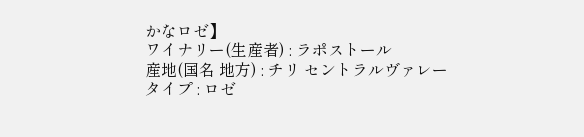かなロゼ】
ワイナリー(生産者) : ラポストール
産地(国名 地方) : チリ セントラルヴァレー
タイプ : ロゼ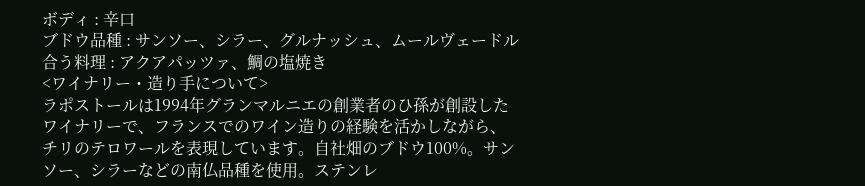ボディ : 辛口
ブドウ品種 : サンソー、シラー、グルナッシュ、ムールヴェードル
合う料理 : アクアパッツァ、鯛の塩焼き
<ワイナリー・造り手について>
ラポストールは1994年グランマルニエの創業者のひ孫が創設したワイナリーで、フランスでのワイン造りの経験を活かしながら、チリのテロワールを表現しています。自社畑のブドウ100%。サンソー、シラーなどの南仏品種を使用。ステンレ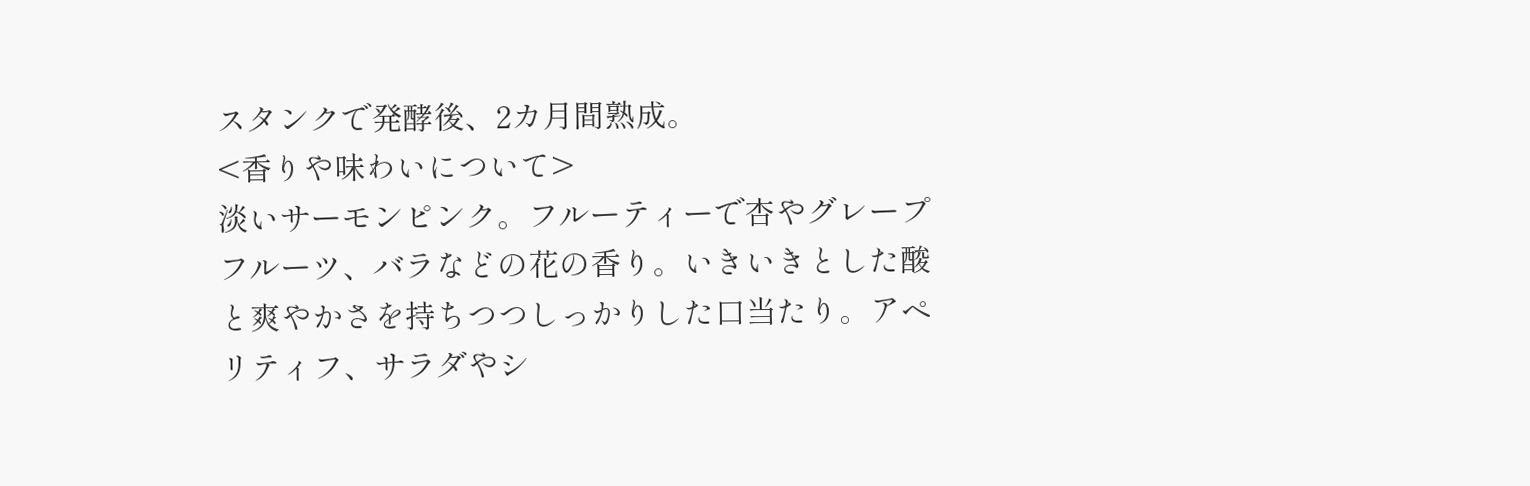スタンクで発酵後、2カ月間熟成。
<香りや味わいについて>
淡いサーモンピンク。フルーティーで杏やグレープフルーツ、バラなどの花の香り。いきいきとした酸と爽やかさを持ちつつしっかりした口当たり。アペリティフ、サラダやシ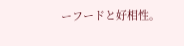ーフードと好相性。